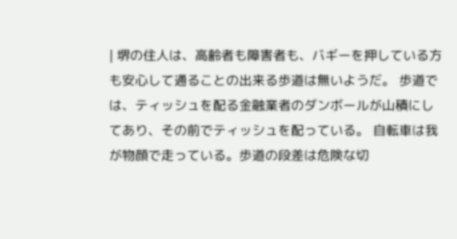| 堺の住人は、高齢者も障害者も、バギーを押している方も安心して通ることの出来る歩道は無いようだ。 歩道では、ティッシュを配る金融業者のダンボールが山積にしてあり、その前でティッシュを配っている。 自転車は我が物顔で走っている。歩道の段差は危険な切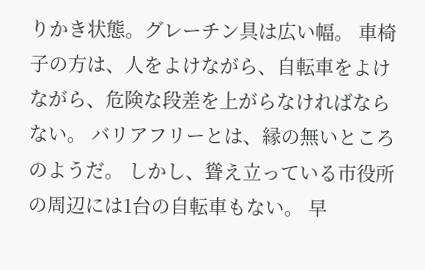りかき状態。グレーチン具は広い幅。 車椅子の方は、人をよけながら、自転車をよけながら、危険な段差を上がらなければならない。 バリアフリーとは、縁の無いところのようだ。 しかし、聳え立っている市役所の周辺には1台の自転車もない。 早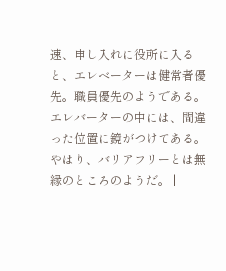速、申し入れに役所に入ると、エレベーターは健常者優先。職員優先のようである。 エレバーターの中には、間違った位置に鏡がつけてある。 やはり、バリアフリーとは無縁のところのようだ。 |